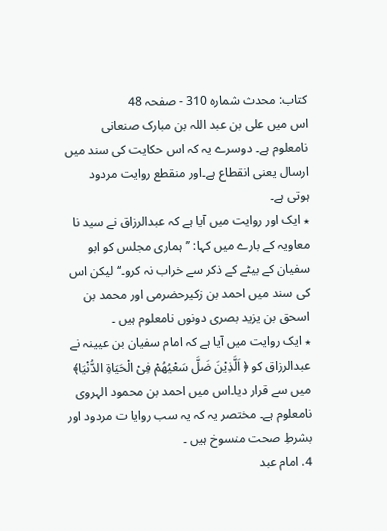کتاب: محدث شمارہ 310 - صفحہ 48
اس میں علی بن عبد اللہ بن مبارک صنعانی نامعلوم ہے۔ دوسرے یہ کہ اس حکایت کی سند میں ارسال یعنی انقطاع ہے۔اور منقطع روایت مردود ہوتی ہے۔
٭ ایک اور روایت میں آیا ہے کہ عبدالرزاق نے سید نا معاویہ کے بارے میں کہا: ’’ہماری مجلس کو ابو سفیان کے بیٹے کے ذکر سے خراب نہ کرو۔‘‘لیکن اس کی سند میں احمد بن زکیرحضرمی اور محمد بن اسحق بن یزید بصری دونوں نامعلوم ہیں ۔
٭ ایک روایت میں آیا ہے کہ امام سفیان بن عیینہ نے عبدالرزاق کو ﴿ اَلَّذِیْنَ ضَلَّ سَعْیُھُمْ فِیْ الْحَیَاۃِ الدُّنْیَا﴾ میں سے قرار دیا۔اس میں احمد بن محمود الہروی نامعلوم ہے۔ مختصر یہ کہ یہ سب روایا ت مردود اور بشرطِ صحت منسوخ ہیں ۔
4. امام عبد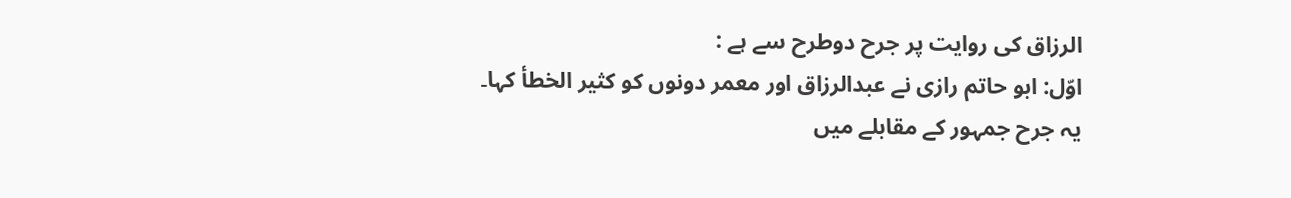الرزاق کی روایت پر جرح دوطرح سے ہے :
اوّل: ابو حاتم رازی نے عبدالرزاق اور معمر دونوں کو کثیر الخطأ کہا۔
یہ جرح جمہور کے مقابلے میں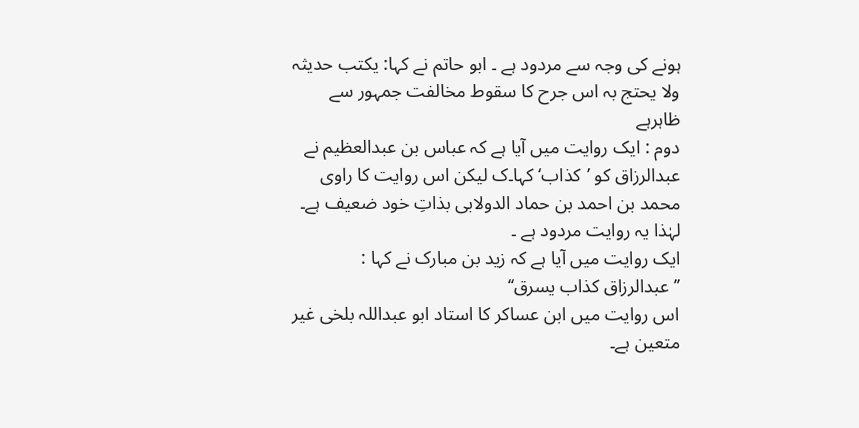ہونے کی وجہ سے مردود ہے ۔ ابو حاتم نے کہا: یکتب حدیثہ ولا یحتج بہ اس جرح کا سقوط مخالفت جمہور سے ظاہرہے
دوم : ایک روایت میں آیا ہے کہ عباس بن عبدالعظیم نے عبدالرزاق کو ’کذاب‘ کہا۔ک لیکن اس روایت کا راوی محمد بن احمد بن حماد الدولابی بذاتِ خود ضعیف ہے۔ لہٰذا یہ روایت مردود ہے ۔
ایک روایت میں آیا ہے کہ زید بن مبارک نے کہا : ’’عبدالرزاق کذاب یسرق‘‘
اس روایت میں ابن عساکر کا استاد ابو عبداللہ بلخی غیر متعین ہے۔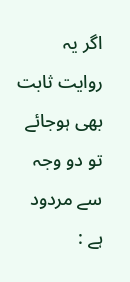اگر یہ روایت ثابت بھی ہوجائے تو دو وجہ سے مردود ہے :